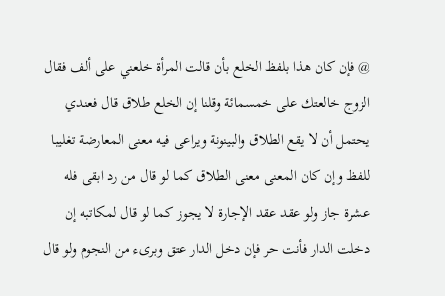@ فإن كان هذا بلفظ الخلع بأن قالت المرأة خلعني على ألف فقال الزوج خالعتك على خمسمائة وقلنا إن الخلع طلاق قال فعندي يحتمل أن لا يقع الطلاق والبينونة ويراعى فيه معنى المعارضة تغليبا للفظ وإن كان المعنى معنى الطلاق كما لو قال من رد ابقى فله عشرة جاز ولو عقد عقد الإجارة لا يجوز كما لو قال لمكاتبه إن دخلت الدار فأنت حر فإن دخل الدار عتق وبرىء من النجوم ولو قال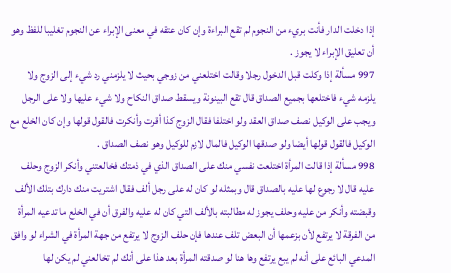إذا دخلت الدار فأنت بريء من النجوم لم تقع البراءة وإن كان عتقه في معنى الإبراء عن النجوم تغليبا للفظ وهو أن تعليق الإبراء لا يجوز .
997 مسألة إذا وكلت قبل الدخول رجلا وقالت اختلعني من زوجي بحيث لا يلزمني رد شيء إلى الزوج ولا يلزمه شيء فاختلعها بجميع الصداق قال تقع البينونة ويسقط صداق النكاح ولا شيء عليها ولا على الرجل ويجب على الوكيل نصف صداق العقد ولو اختلفا فقال الزوج كذا أقرت وأنكرت فالقول قولها وإن كان الخلع مع الوكيل فالقول قولها أيضا ولو صدقها الوكيل فالمال لازم للوكيل وهو نصف الصداق .
998 مسألة إذا قالت المرأة اختلعت نفسي منك على الصداق الذي في ذمتك فخالعتني وأنكر الزوج وحلف عليه قال لا رجوع لها عليه بالصداق قال وبمثله لو كان له على رجل ألف فقال اشتريت منك دارك بتلك الألف وقبضته وأنكر من عليه وحلف يجوز له مطالبته بالألف التي كان له عليه والفرق أن في الخلع ما تدعيه المرأة من الفرقة لا يرتفع لأن بزعمها أن البعض تلف عندها فإن حلف الزوج لا يرتفع من جهة المرأة في الشراء لو وافق المدعي البائع على أنه لم يبع يرتفع وها هنا لو صدقته المرأة بعد هذا على أنك لم تخالعني لم يكن لها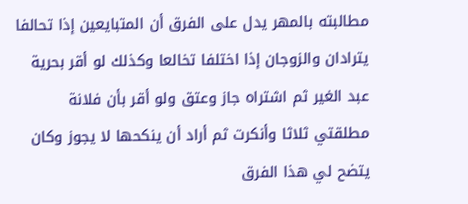مطالبته بالمهر يدل على الفرق أن المتبايعين إذا تحالفا يترادان والزوجان إذا اختلفا تخالعا وكذلك لو أقر بحرية عبد الغير ثم اشتراه جاز وعتق ولو أقر بأن فلانة مطلقتي ثلاثا وأنكرت ثم أراد أن ينكحها لا يجوز وكان يتضح لي هذا الفرق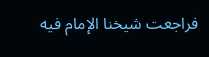فراجعت شيخنا الإمام فيه